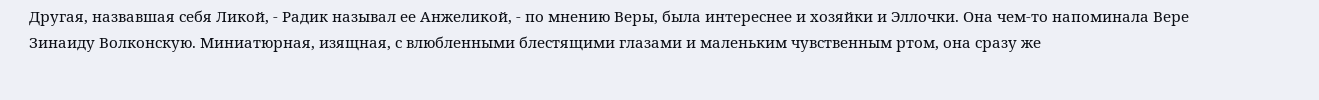Другая, назвавшая себя Ликой, - Радик называл ее Анжеликой, - по мнению Веры, была интереснее и хозяйки и Эллочки. Она чем-то напоминала Вере Зинаиду Волконскую. Миниатюрная, изящная, с влюбленными блестящими глазами и маленьким чувственным ртом, она сразу же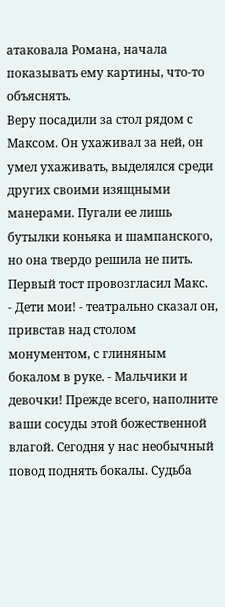атаковала Романа, начала показывать ему картины, что-то объяснять.
Веру посадили за стол рядом с Максом. Он ухаживал за ней, он умел ухаживать, выделялся среди других своими изящными манерами. Пугали ее лишь бутылки коньяка и шампанского, но она твердо решила не пить.
Первый тост провозгласил Макс.
- Дети мои! - театрально сказал он, привстав над столом монументом, с глиняным бокалом в руке. - Мальчики и девочки! Прежде всего, наполните ваши сосуды этой божественной влагой. Сегодня у нас необычный повод поднять бокалы. Судьба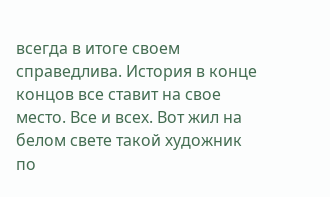всегда в итоге своем справедлива. История в конце концов все ставит на свое место. Все и всех. Вот жил на белом свете такой художник по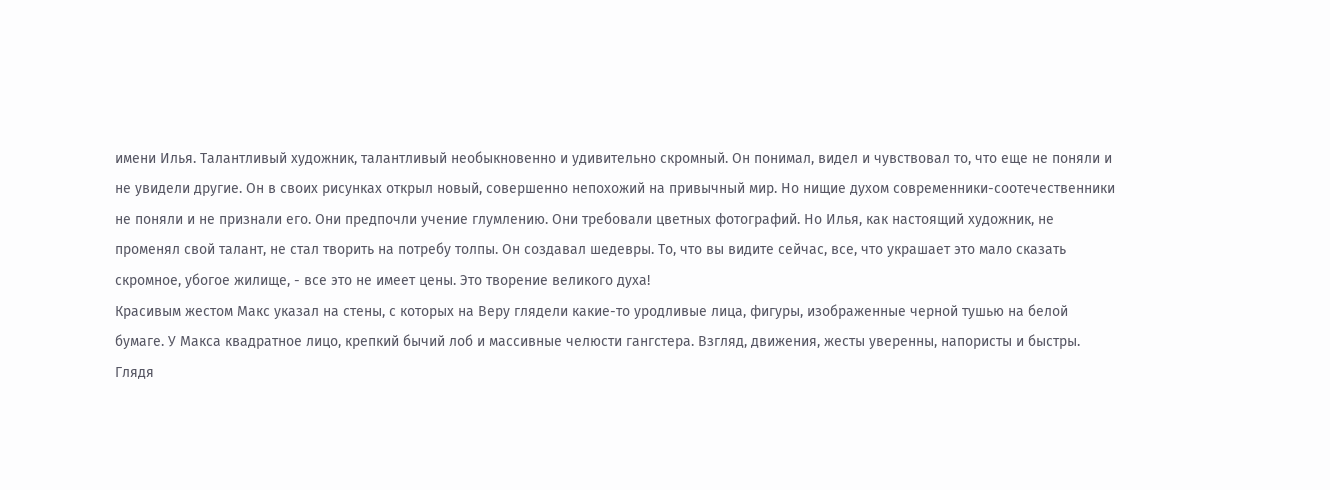имени Илья. Талантливый художник, талантливый необыкновенно и удивительно скромный. Он понимал, видел и чувствовал то, что еще не поняли и не увидели другие. Он в своих рисунках открыл новый, совершенно непохожий на привычный мир. Но нищие духом современники-соотечественники не поняли и не признали его. Они предпочли учение глумлению. Они требовали цветных фотографий. Но Илья, как настоящий художник, не променял свой талант, не стал творить на потребу толпы. Он создавал шедевры. То, что вы видите сейчас, все, что украшает это мало сказать скромное, убогое жилище, - все это не имеет цены. Это творение великого духа!
Красивым жестом Макс указал на стены, с которых на Веру глядели какие-то уродливые лица, фигуры, изображенные черной тушью на белой бумаге. У Макса квадратное лицо, крепкий бычий лоб и массивные челюсти гангстера. Взгляд, движения, жесты уверенны, напористы и быстры. Глядя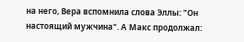на него, Вера вспомнила слова Эллы: "Он настоящий мужчина". А Макс продолжал: